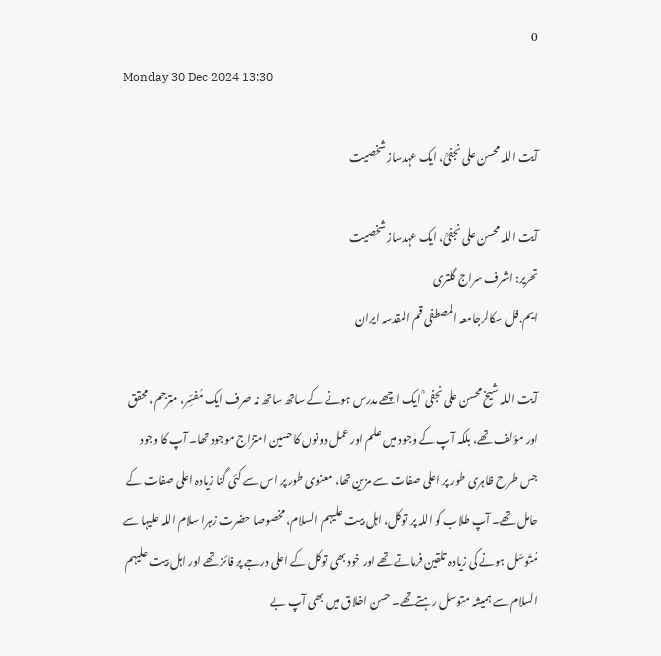0
Monday 30 Dec 2024 13:30

آیت اللہ محسن علی نجفیؒ، ایک عہدساز شخصیت

آیت اللہ محسن علی نجفیؒ، ایک عہدساز شخصیت
تحریر: اشرف سراج گلتری
ایم.فل سکالرجامعہ المصطفی قم المقدسہ ایران

آیت اللہ شیخ محسن علی نجفی ؒ ایک اچھے مدرس ہونے کے ساتھ ساتھ نہ صرف ایک مُفسِّر، مترجم، محقق اور مؤلف تھے، بلکہ آپ کے وجود میں علم اور عمل دونوں کا حسین امتزاج موجود تھا۔ آپ کا وجود جس طرح ظاہری طور پر اعلی صفات سے مزین تھا، معنوی طور پر اس سے کئی گنا زیادہ اعلی صفات کے حامل تھے۔ آپ طلاب کو اللہ پر توکل، اہل بیت علیہم السلام، مخصوصا حضرت زہرا سلام اللہ علیہا سے مُتَوسّل ہونے کی زیادہ تلقین فرماتے تھے اور خود بھی توکل کے اعلی درجے پر فائز تھے اور اہل بیت علیہم السلام سے ہمیشہ متوسل رہتےتھے۔ حسن اخلاق میں بھی آپ بے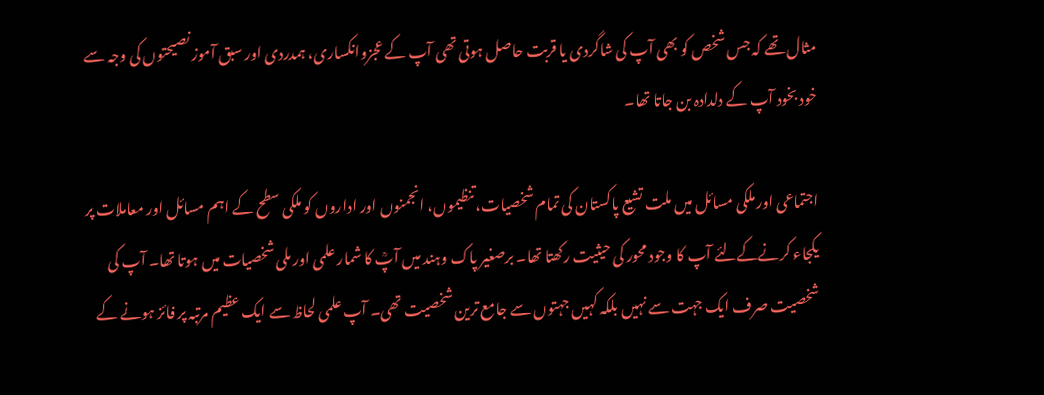مثال تھے کہ جس شخص کو بھی آپ کی شاگردی یا قربت حاصل ہوتی تھی آپ کے عجزوانکساری، ہمدردی اور سبق آموز نصیحتوں کی وجہ سے خود بخود آپ کے دلدادہ بن جاتا تھا۔

اجتماعی اور ملکی مسائل میں ملت تشیع پاکستان کی تمام شخصیات، تنظیموں، انجمنوں اور اداروں کو ملکی سطح کے اہم مسائل اور معاملات پر یکجاء کرنےکےلئے آپ کا وجود محور کی حیثیت رکھتا تھا۔ برصغیر پاک وہند میں آپؒ کا شمار علمی اور ملی شخصیات میں ہوتا تھا۔ آپ کی شخصیت صرف ایک جہت سے نہیں بلکہ کہیں جہتوں سے جامع ترین شخصیت تھی۔ آپ علمی لحاظ سے ایک عظیم مرتبہ پر فائز ہونے کے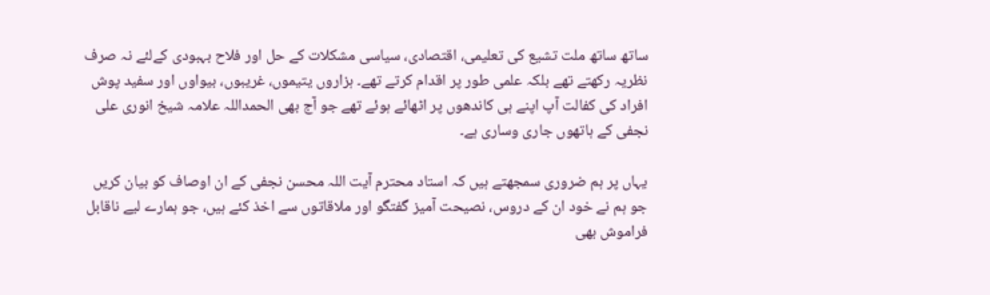ساتھ ساتھ ملت تشیع کی تعلیمی، اقتصادی، سیاسی مشکلات کے حل اور فلاح بہبودی کےلئے نہ صرف نظریہ رکھتے تھے بلکہ علمی طور پر اقدام کرتے تھے۔ ہزاروں یتیموں، غریبوں، بیواوں اور سفید پوش افراد کی کفالت آپ اپنے ہی کاندھوں پر اٹھائے ہوئے تھے جو آج بھی الحمداللہ علامہ شیخ انوری علی نجفی کے ہاتھوں جاری وساری ہے۔

یہاں پر ہم ضروری سمجھتے ہیں کہ استاد محترم آیت اللہ محسن نجفی‌ کے ان اوصاف کو بیان کریں جو ہم نے خود ان کے دروس، نصیحت آمیز گفتگو اور ملاقاتوں سے اخذ کئے ہیں، جو ہمارے لیے ناقابل فراموش بھی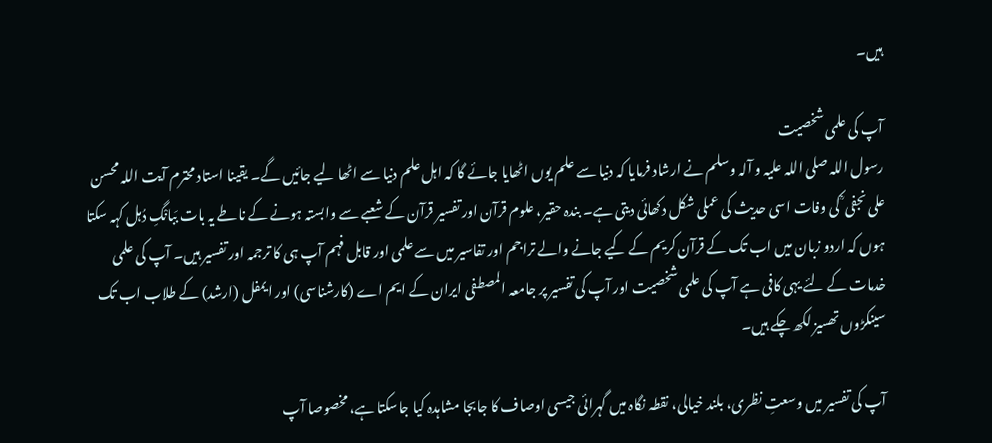ہیں۔

آپ کی علمی شخصیت
رسول اللہ صلی اللہ علیہ و آلہ وسلم نے ارشاد فرمایا کہ دنیا سے علم یوں اٹھایا جائے گا کہ اہل علم دنیا سے اٹھا لیے جائیں گے۔ یقینا استاد محترم آیت اللہ محسن علی نجفی ؒ کی وفات اسی حدیث کی عملی شکل دکھائی دیتی ہے۔ بندہ حقیر، علوم قرآن اور تفسیر قرآن کے شعبے سے وابستہ ہونے کے ناطے یہ بات بَبانْگِ دُہل کہہ سکتا ہوں کہ اردو زبان میں اب تک کے قرآن کریم کے کیے جانے والے تراجم اور تفاسیر میں سے علمی اور قابل فہم آپ ہی کا ترجمہ اور تفسیر ہیں۔ آپ کی علمی خدمات کے لئے یہی کافی ہے آپ کی علمی شخصیت اور آپ کی تفسیر پر جامعہ المصطفی ایران کے ایم اے (کارشناسی) اور ایمفل (ارشد) کے طلاب اب تک سینکڑوں تھسیز لکھ چکے ہیں۔

آپ کی تفسیر میں وسعتِ نظری، بلند خیالی، نقطہ نگاہ میں گہرائی جیسی اوصاف کا جابجا مشاہدہ کیا جاسکتا ہے، مخصوصا آپ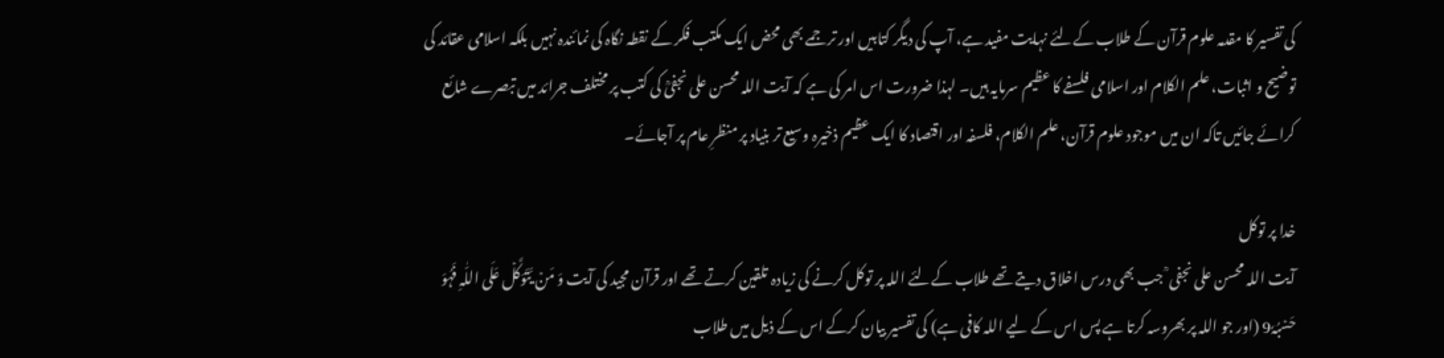کی تفسیر کا مقدمہ علوم قرآن کے طلاب کےلئے نہایت مفید ہے، آپ کی دیگر کتابیں اور ترجمے بھی محض ایک مکتب فکر کے نقطہ نگاہ کی نمائندہ نہیں بلکہ اسلامی عقائد کی توضیح و اثبات، علم الکلام اور اسلامی فلسفے کا عظیم سرمایہ ہیں۔ لہذا ضرورت اس امر کی ہے کہ آیت اللہ محسن علی نجفیؒ کی کتب پر مختلف جرائد میں تبصرے شائع کرائے جائیں تاکہ ان میں موجود علوم قرآن، علم الکلام، فلسفہ اور اقتصاد کا ایک عظیم ذخیرہ وسیع تر بنیاد پر منظرِ عام پر آجائے۔

خدا پر توکل
آیت اللہ محسن علی نجفی ؒ جب بھی درس اخلاق دیتے تھے طلاب کےلئے اللہ پر توکل کرنے کی زیادہ تلقین کرتے تھے اور قرآن مجید کی آیت وَ مَنۡ یَّتَوَکَّلۡ عَلَی اللّٰہِ فَہُوَ حَسۡبُہٗ9 (اور جو اللہ پر بھروسہ کرتا ہے پس اس کے لیے اللہ کافی ہے) کی تفسیر بیان کرکے اس کے ذیل میں طلاب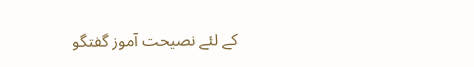کے لئے نصیحت آموز گفتگو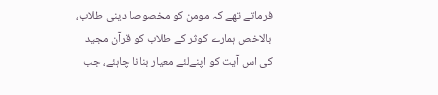فرماتے تھے کہ مومن کو مخصوصا دینی طلاب، بالاخص ہمارے کوثر کے طلاب کو قرآن مجید کی اس آیت کو اپنےلئے معیار بنانا چاہئے، جب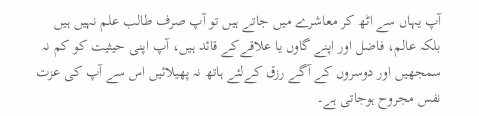آپ یہاں سے اٹھ کر معاشرے میں جاتے ہیں تو آپ صرف طالب علم نہیں ہیں بلکہ عالم، فاضل اور اپنے گاوں یا علاقےکے قائد ہیں، آپ اپنی حیثیت کو کم نہ سمجھیں اور دوسروں کے آگے رزق کےلئے ہاتھ نہ پھیلائیں اس سے آپ کی عزت نفس مجروح ہوجاتی ہے۔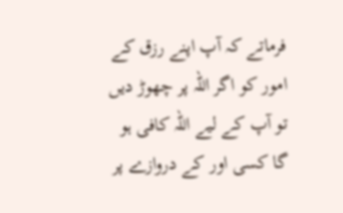فرماتے کہ آپ اپنے رزق کے امور کو اگر اللہ پر چھوڑ دیں تو آپ کے لیے اللہ کافی ہو گا کسی اور کے دروازے پر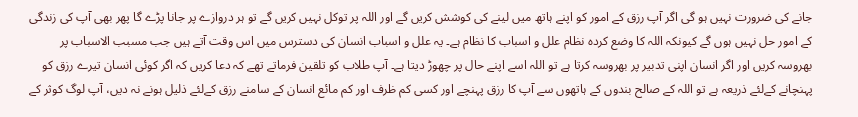جانے کی ضرورت نہیں ہو گی اگر آپ رزق کے امور کو اپنے ہاتھ میں لینے کی کوشش کریں گے اور اللہ پر توکل نہیں کریں گے تو ہر دروازے پر جانا پڑے گا پھر بھی آپ کی زندگی کے امور حل نہیں ہوں گے کیونکہ اللہ کا وضع کردہ نظام علل و اسباب کا نظام ہے۔ یہ علل و اسباب انسان کی دسترس میں اس وقت آتے ہیں جب مسبب الاسباب پر بھروسہ کریں اور اگر انسان اپنی تدبیر پر بھروسہ کرتا ہے تو اللہ اسے اپنے حال پر چھوڑ دیتا ہے۔ آپ طلاب کو تلقین فرماتے تھے کہ دعا کریں کہ اگر کوئی انسان تیرے رزق کو پہنچانے کےلئے ذریعہ ہے تو اللہ کے صالح بندوں کے ہاتھوں سے آپ کا رزق پہنچے اور کسی کم ظرف اور کم مائع انسان کے سامنے رزق کےلئے ذلیل ہونے نہ دیں، آپ لوگ کوثر کے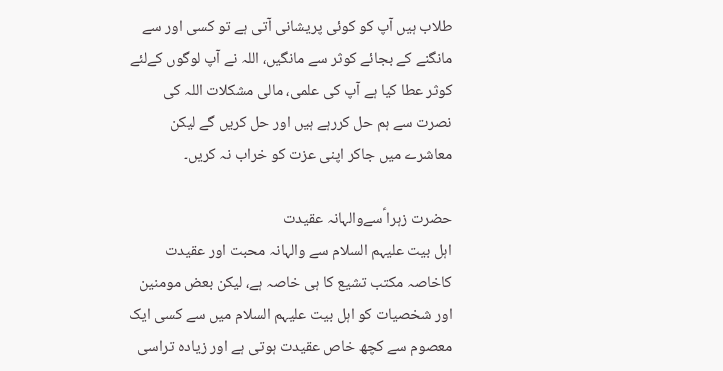طلاب ہیں آپ کو کوئی پریشانی آتی ہے تو کسی اور سے مانگنے کے بجائے کوثر سے مانگیں، اللہ نے آپ لوگوں کےلئے کوثر عطا کیا ہے آپ کی علمی، مالی مشکلات اللہ کی نصرت سے ہم حل کررہے ہیں اور حل کریں گے لیکن معاشرے میں جاکر اپنی عزت کو خراب نہ کریں۔

حضرت زہرا ؑسےوالہانہ عقیدت
اہل بیت علیہم السلام سے والہانہ محبت اور عقیدت کاخاصہ مکتب تشیع کا ہی خاصہ ہے، لیکن بعض مومنین اور شخصیات کو اہل بیت علیہم السلام میں سے کسی ایک معصوم سے کچھ خاص عقیدت ہوتی ہے اور زیادہ تراسی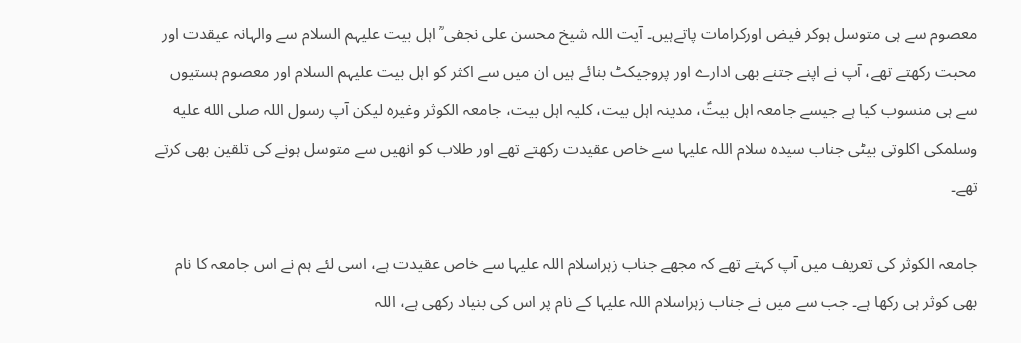معصوم سے ہی متوسل ہوکر فیض اورکرامات پاتےہیں۔ آیت اللہ شیخ محسن علی نجفی ؒ اہل بیت علیہم السلام سے والہانہ عیقدت اور محبت رکھتے تھے، آپ نے اپنے جتنے بھی ادارے اور پروجیکٹ بنائے ہیں ان میں سے اکثر کو اہل بیت علیہم السلام اور معصوم ہستیوں سے ہی منسوب کیا ہے جیسے جامعہ اہل بیتؑ، مدینہ اہل بیت، کلیہ اہل بیت، جامعہ الکوثر وغیرہ لیکن آپ رسول اللہ صلى الله عليه وسلمکی اکلوتی بیٹی جناب سیدہ سلام اللہ علیہا سے خاص عقیدت رکھتے تھے اور طلاب کو انھیں سے متوسل ہونے کی تلقین بھی کرتے تھے۔

جامعہ الکوثر کی تعریف میں آپ کہتے تھے کہ مجھے جناب زہراسلام اللہ علیہا سے خاص عقیدت ہے، اسی لئے ہم نے اس جامعہ کا نام بھی کوثر ہی رکھا ہے۔ جب سے میں نے جناب زہراسلام اللہ علیہا کے نام پر اس کی بنیاد رکھی ہے، اللہ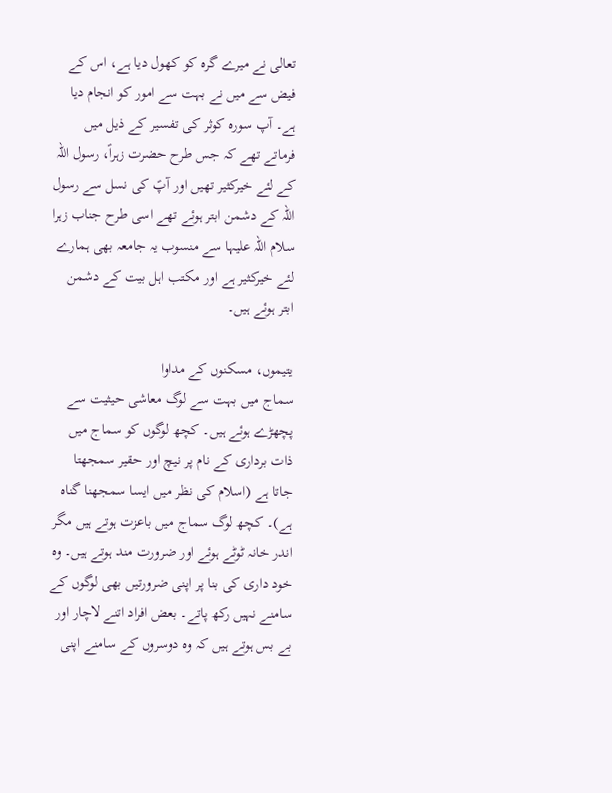تعالی نے میرے گرہ کو کھول دیا ہے، اس کے فیض سے میں نے بہت سے امور کو انجام دیا ہے۔ آپ سورہ کوثر کی تفسیر کے ذیل میں فرماتے تھے کہ جس طرح حضرت زہراؑ، رسول اللہ کے لئے خیرکثیر تھیں اور آپؑ کی نسل سے رسول اللہ کے دشمن ابتر ہوئے تھے اسی طرح جناب زہرا سلام اللہ علیہا سے منسوب یہ جامعہ بھی ہمارے لئے خیرکثیر ہے اور مکتب اہل بیت کے دشمن ابتر ہوئے ہیں۔

یتیموں، مسکنوں کے مداوا
سماج میں بہت سے لوگ معاشی حیثیت سے پچھڑے ہوئے ہیں۔ کچھ لوگوں کو سماج میں ذات برداری کے نام پر نیچ اور حقیر سمجھتا جاتا ہے (اسلام کی نظر میں ایسا سمجھنا گناہ ہے)۔ کچھ لوگ سماج میں باعزت ہوتے ہیں مگر اندر خانہ ٹوٹے ہوئے اور ضرورت مند ہوتے ہیں۔ وہ خود داری کی بنا پر اپنی ضرورتیں بھی لوگوں کے سامنے نہیں رکھ پاتے۔ بعض افراد اتنے لاچار اور بے بس ہوتے ہیں کہ وہ دوسروں کے سامنے اپنی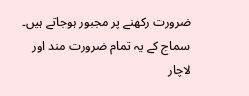ضرورت رکھنے پر مجبور ہوجاتے ہیں۔ سماج کے یہ تمام ضرورت مند اور لاچار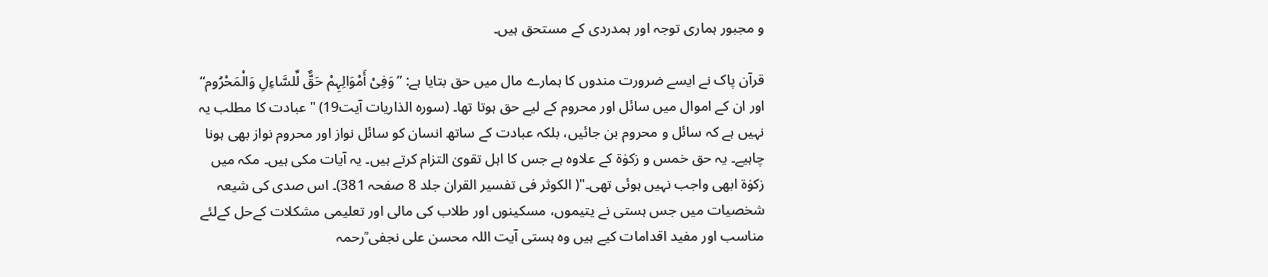و مجبور ہماری توجہ اور ہمدردی کے مستحق ہیں۔

قرآن پاک نے ایسے ضرورت مندوں کا ہمارے مال میں حق بتایا ہے: ”وَفِیْ أَمْوَالِہِمْ حَقٌّ لِّلسَّاءِلِ وَالْمَحْرُوم“ اور ان کے اموال میں سائل اور محروم کے لیے حق ہوتا تھا۔ (سورہ الذاریات آیت19) "عبادت کا مطلب یہ نہیں ہے کہ سائل و محروم بن جائیں، بلکہ عبادت کے ساتھ انسان کو سائل نواز اور محروم نواز بھی ہونا چاہیے۔ یہ حق خمس و زکوٰۃ کے علاوہ ہے جس کا اہل تقویٰ التزام کرتے ہیں۔ یہ آیات مکی ہیں۔ مکہ میں زکوٰۃ ابھی واجب نہیں ہوئی تھی۔"( الکوثر فی تفسیر القران جلد 8 صفحہ 381)۔ اس صدی کی شیعہ شخصیات میں جس ہستی نے یتیموں، مسکینوں اور طلاب کی مالی اور تعلیمی مشکلات کےحل کےلئے مناسب اور مفید اقدامات کیے ہیں وہ ہستی آیت اللہ محسن علی نجفی ؒرحمہ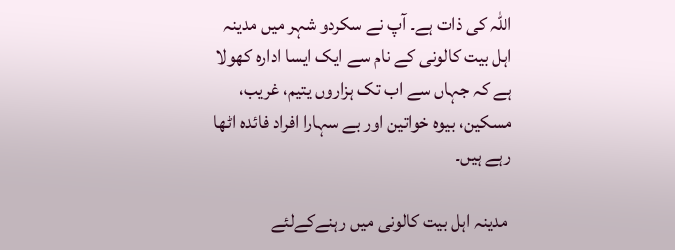اللہ کی ذات ہے۔ آپ نے سکردو شہر میں مدینہ اہل بیت کالونی کے نام سے ایک ایسا ادارہ کھولا ہے کہ جہاں سے اب تک ہزاروں یتیم، غریب، مسکین، بیوہ خواتین اور بے سہارا افراد فائدہ اٹھا رہے ہیں۔

 مدینہ اہل بیت کالونی میں رہنےکےلئے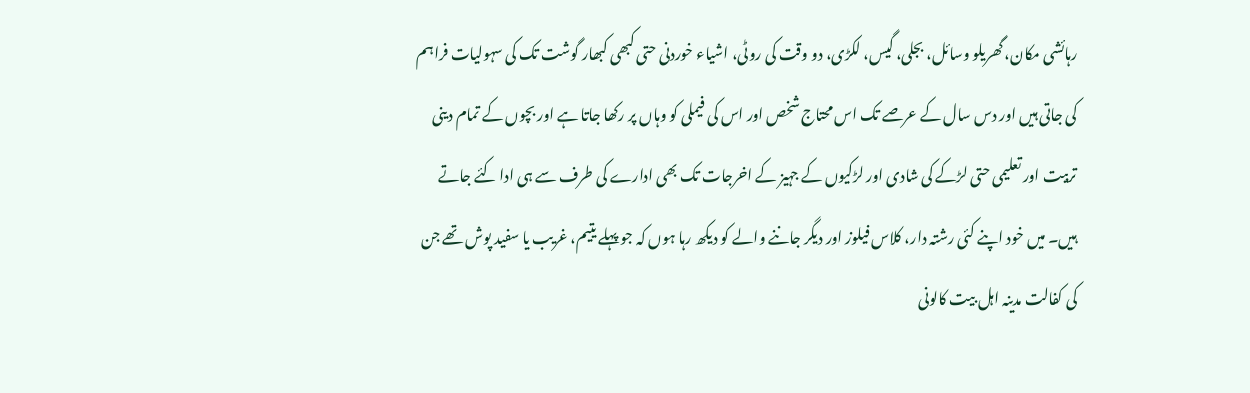رہائشی مکان، گھریلو وسائل، بجلی، گیس، لکڑی، دو وقت کی روٹی، اشیاء خوردنی حتی کبھی کبھار گوشت تک کی سہولیات فراہم کی جاتی ہیں اور دس سال کے عرصے تک اس محتاج شخص اور اس کی فیملی کو وہاں پر رکھا جاتا ہے اور بچوں کے تمام دینی تربیت اور تعلیمی حتی لڑکے کی شادی اور لڑکیوں کے جہیز کے اخرجات تک بھی ادارے کی طرف سے ہی ادا کئے جاتے ہیں۔ میں خود اپنے کئی رشتہ دار، کلاس فیلوز اور دیگر جاننے والے کو دیکھ رہا ہوں کہ جو پہلے یتیم، غریب یا سفید پوش تھے جن کی کفالت مدینہ اہل بیت کالونی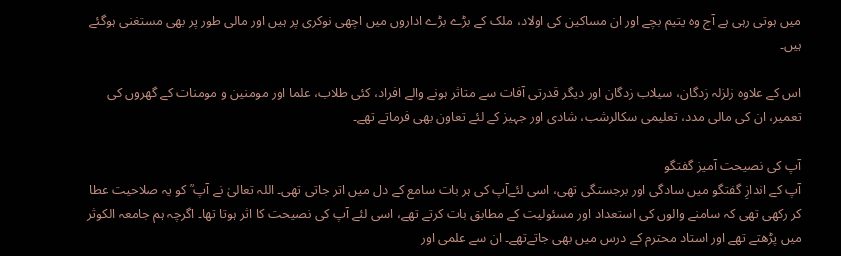میں ہوتی رہی ہے آج وہ یتیم بچے اور ان مساکین کی اولاد، ملک کے بڑے بڑے اداروں میں اچھی نوکری پر ہیں اور مالی طور پر بھی مستغنی ہوگئے ہیں۔

اس کے علاوہ زلزلہ زدگان، سیلاب زدگان اور دیگر قدرتی آفات سے متاثر ہونے والے افراد، کئی طلاب، علما اور مومنین و مومنات کے گھروں کی تعمیر، ان کی مالی مدد، تعلیمی سکالرشب، شادی اور جہیز کے لئے تعاون بھی فرماتے تھے۔

آپ کی نصیحت آمیز گفتگو
آپ کے اندازِ گفتگو میں سادگی اور برجستگی تھی، اسی لئےآپ کی ہر بات سامع کے دل میں اتر جاتی تھی۔ اللہ تعالیٰ نے آپ ؒ کو یہ صلاحیت عطا کر رکھی تھی کہ سامنے والوں کی استعداد اور مسئولیت کے مطابق بات کرتے تھے، اسی لئے آپ کی نصیحت کا اثر ہوتا تھا۔ اگرچہ ہم جامعہ الکوثر میں پڑھتے تھے اور استاد محترم کے درس میں بھی جاتےتھے۔ ان سے علمی اور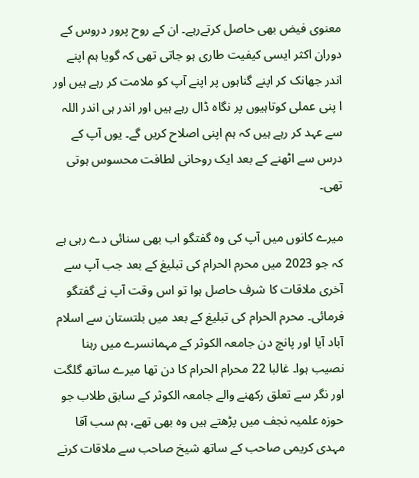معنوی فیض بھی حاصل کرتےرہے۔ ان کے روح پرور دروس کے دوران اکثر ایسی کیفیت طاری ہو جاتی تھی کہ گویا ہم اپنے اندر جھانک کر اپنے گناہوں پر اپنے آپ کو ملامت کر رہے ہیں اور ا پنی عملی کوتاہیوں پر نگاہ ڈال رہے ہیں اور اندر ہی اندر اللہ سے عہد کر رہے ہیں کہ ہم اپنی اصلاح کریں گے۔ یوں آپ کے درس سے اٹھنے کے بعد ایک روحانی لطافت محسوس ہوتی تھی۔

میرے کانوں میں آپ کی وہ گفتگو اب بھی سنائی دے رہی ہے کہ جو 2023 میں محرم الحرام کی تبلیغ کے بعد جب آپ سے آخری ملاقات کا شرف حاصل ہوا تو اس وقت آپ نے گفتگو فرمائی۔ محرم الحرام کی تبلیغ کے بعد میں بلتستان سے اسلام آباد آیا اور پانچ دن جامعہ الکوثر کے مہمانسرے میں رہنا نصیب ہوا۔ غالبا 22 محرام الحرام کا دن تھا میرے ساتھ گلگت اور نگر سے تعلق رکھنے والے جامعہ الکوثر کے سابق طلاب جو حوزہ علمیہ نجف میں پڑھتے ہیں وہ بھی تھے، ہم سب آقا مہدی کریمی صاحب کے ساتھ شیخ صاحب سے ملاقات کرنے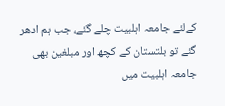کےلئے جامعہ اہلبیت چلے گئے، جب ہم ادھر گئے تو بلتستان کے کچھ اور مبلغین بھی جامعہ اہلبیت میں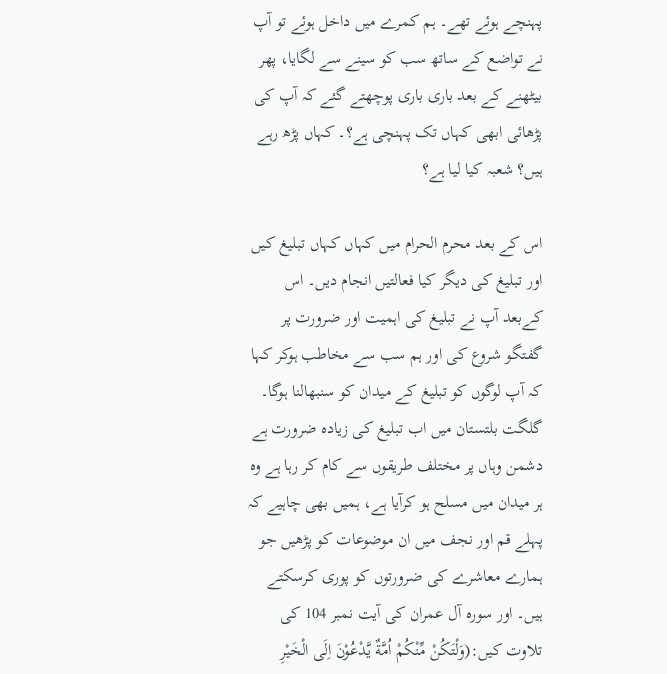پہنچے ہوئے تھے۔ ہم کمرے میں داخل ہوئے تو آپ نے تواضع کے ساتھ سب کو سینے سے لگایا، پھر بیٹھنے کے بعد باری باری پوچھتے گئے کہ آپ کی پڑھائی ابھی کہاں تک پہنچی ہے؟۔ کہاں پڑھ رہے ہیں؟ شعبہ کیا لیا ہے؟

اس کے بعد محرم الحرام میں کہاں کہاں تبلیغ کیں اور تبلیغ کی دیگر کیا فعالتیں انجام دیں۔ اس کےبعد آپ نے تبلیغ کی اہمیت اور ضرورت پر گفتگو شروع کی اور ہم سب سے مخاطب ہوکر کہا کہ آپ لوگوں کو تبلیغ کے میدان کو سنبھالنا ہوگا۔ گلگت بلتستان میں اب تبلیغ کی زیادہ ضرورت ہے دشمن وہاں پر مختلف طریقوں سے کام کر رہا ہے وہ ہر میدان میں مسلح ہو کرآیا ہے، ہمیں بھی چاہیے کہ پہلے قم اور نجف میں ان موضوعات کو پڑھیں جو ہمارے معاشرے کی ضرورتوں کو پوری کرسکتے ہیں۔ اور سورہ آل عمران کی آیت نمبر 104 کی تلاوت کیں:(وَلْتَکُنْ مِّنْکُمْ اُمَّةٌ يَّدْعُوْنَ اِلَی الْخَيْرِ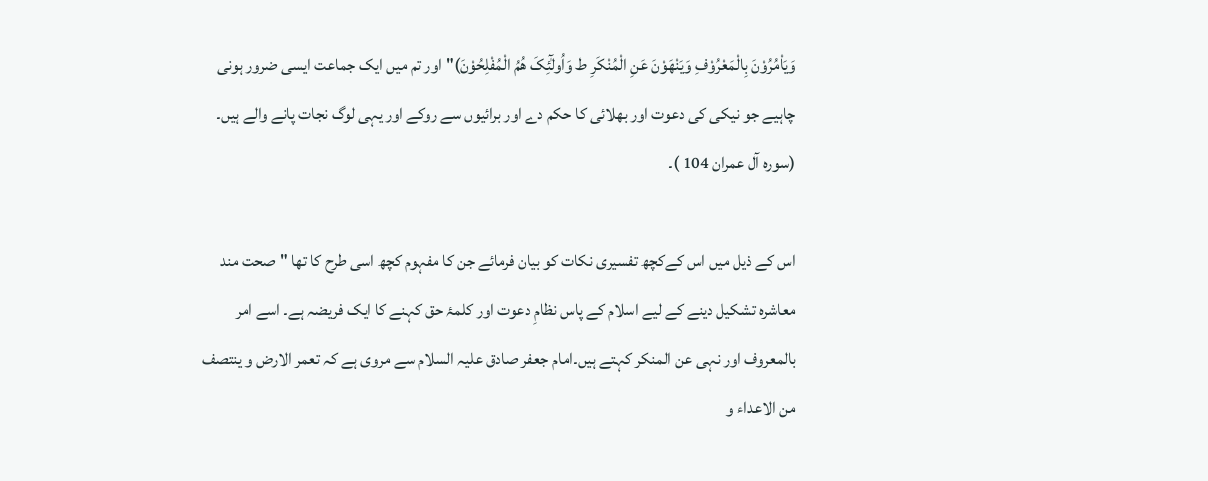وَيَاْمُرُوْنَ بِالْمَعْرُوْفِ وَيَنْهَوْنَ عَنِ الْمُنْکَرِ ط وَاُولٰٓئِکَ هُمُ الْمُفْلِحُوْنَ)"اور تم میں ایک جماعت ایسی ضرور ہونی چاہیے جو نیکی کی دعوت اور بھلائی کا حکم دے اور برائیوں سے روکے اور یہی لوگ نجات پانے والے ہیں۔ (سورہ آل عمران 104 )۔

اس کے ذیل میں اس کےکچھ تفسیری نکات کو بیان فرمائے جن کا مفہوم کچھ اسی طرح کا تھا "صحت مند معاشرہ تشکیل دینے کے لیے اسلام کے پاس نظامِ دعوت اور کلمۂ حق کہنے کا ایک فریضہ ہے۔ اسے امر بالمعروف اور نہی عن المنکر کہتے ہیں۔امام جعفر صادق علیہ السلام سے مروی ہے کہ تعمر الارض و ینتصف من الاعداء و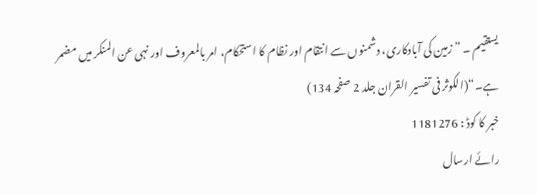یستقیم ۔ ”زمین کی آبادکاری، دشمنوں سے انتقام اور نظام کا استحکام، امر بالمعروف اور نہی عن المنکر میں مضمر ہے۔“(الکوثر فی تفسیر القران جلد 2 صفحہ 134)
خبر کا کوڈ : 1181276
رائے ارسال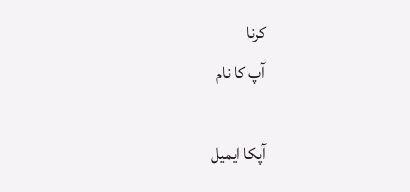کرنا
آپ کا نام

آپکا ایمیل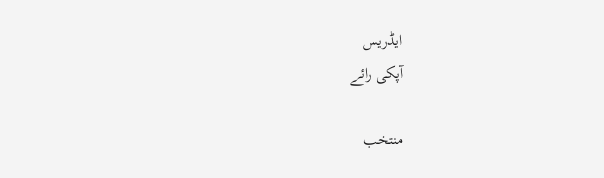ایڈریس
آپکی رائے

منتخب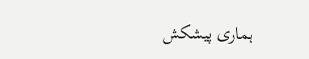ہماری پیشکش